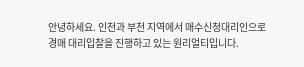안녕하세요. 인천과 부천 지역에서 매수신청대리인으로 경매 대리입찰을 진행하고 있는 원리얼티입니다.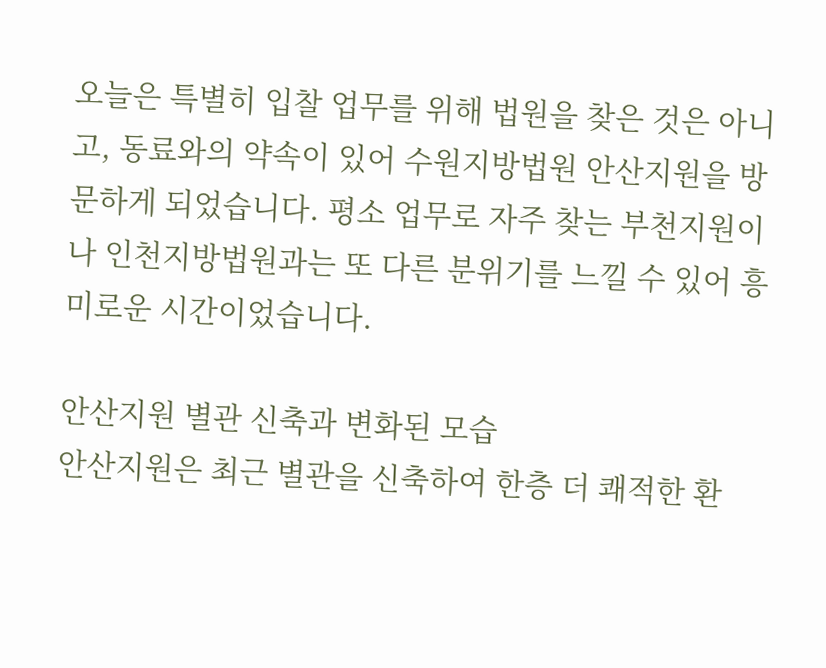오늘은 특별히 입찰 업무를 위해 법원을 찾은 것은 아니고, 동료와의 약속이 있어 수원지방법원 안산지원을 방문하게 되었습니다. 평소 업무로 자주 찾는 부천지원이나 인천지방법원과는 또 다른 분위기를 느낄 수 있어 흥미로운 시간이었습니다.

안산지원 별관 신축과 변화된 모습
안산지원은 최근 별관을 신축하여 한층 더 쾌적한 환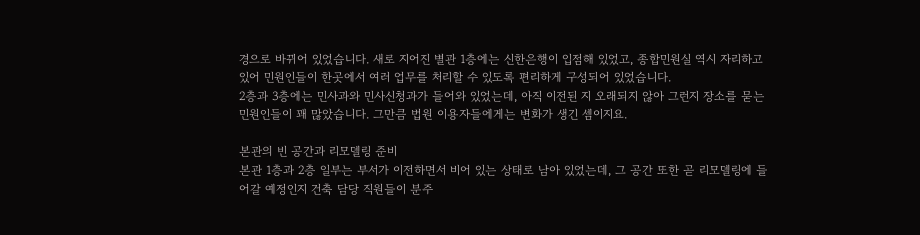경으로 바뀌어 있었습니다. 새로 지어진 별관 1층에는 신한은행이 입점해 있었고, 종합민원실 역시 자리하고 있어 민원인들이 한곳에서 여러 업무를 처리할 수 있도록 편리하게 구성되어 있었습니다.
2층과 3층에는 민사과와 민사신청과가 들어와 있었는데, 아직 이전된 지 오래되지 않아 그런지 장소를 묻는 민원인들이 꽤 많았습니다. 그만큼 법원 이용자들에게는 변화가 생긴 셈이지요.

본관의 빈 공간과 리모델링 준비
본관 1층과 2층 일부는 부서가 이전하면서 비어 있는 상태로 남아 있었는데, 그 공간 또한 곧 리모델링에 들어갈 예정인지 건축 담당 직원들이 분주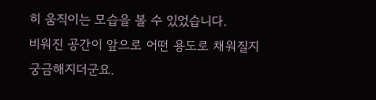히 움직이는 모습을 볼 수 있었습니다.
비워진 공간이 앞으로 어떤 용도로 채워질지 궁금해지더군요.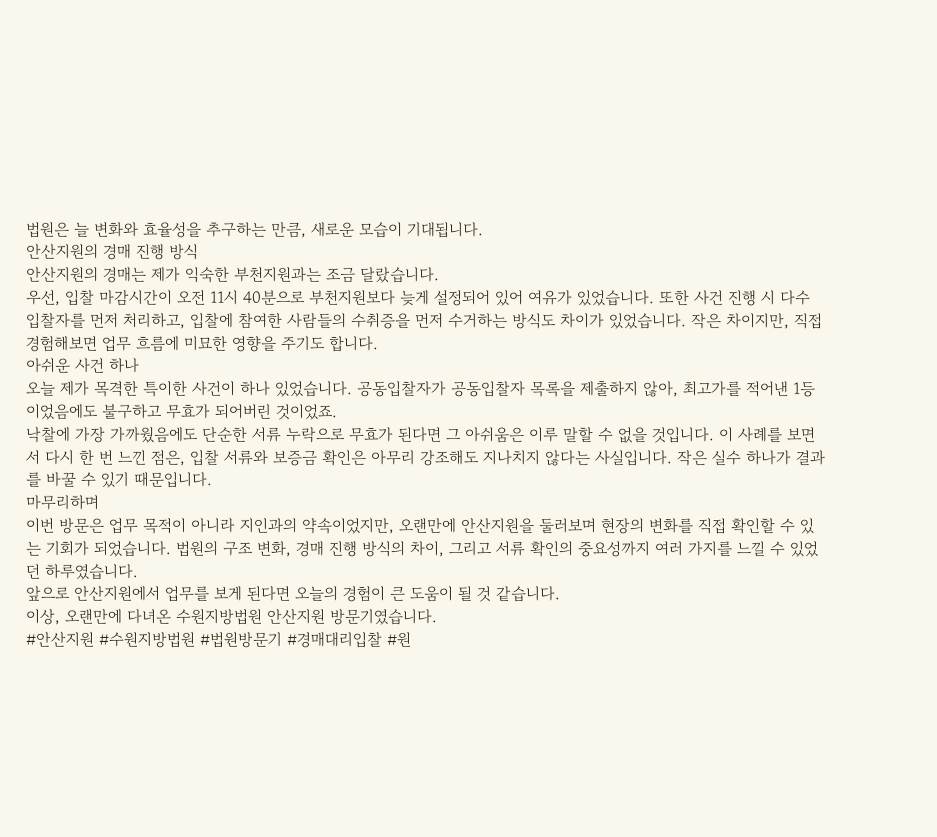법원은 늘 변화와 효율성을 추구하는 만큼, 새로운 모습이 기대됩니다.
안산지원의 경매 진행 방식
안산지원의 경매는 제가 익숙한 부천지원과는 조금 달랐습니다.
우선, 입찰 마감시간이 오전 11시 40분으로 부천지원보다 늦게 설정되어 있어 여유가 있었습니다. 또한 사건 진행 시 다수 입찰자를 먼저 처리하고, 입찰에 참여한 사람들의 수취증을 먼저 수거하는 방식도 차이가 있었습니다. 작은 차이지만, 직접 경험해보면 업무 흐름에 미묘한 영향을 주기도 합니다.
아쉬운 사건 하나
오늘 제가 목격한 특이한 사건이 하나 있었습니다. 공동입찰자가 공동입찰자 목록을 제출하지 않아, 최고가를 적어낸 1등이었음에도 불구하고 무효가 되어버린 것이었죠.
낙찰에 가장 가까웠음에도 단순한 서류 누락으로 무효가 된다면 그 아쉬움은 이루 말할 수 없을 것입니다. 이 사례를 보면서 다시 한 번 느낀 점은, 입찰 서류와 보증금 확인은 아무리 강조해도 지나치지 않다는 사실입니다. 작은 실수 하나가 결과를 바꿀 수 있기 때문입니다.
마무리하며
이번 방문은 업무 목적이 아니라 지인과의 약속이었지만, 오랜만에 안산지원을 둘러보며 현장의 변화를 직접 확인할 수 있는 기회가 되었습니다. 법원의 구조 변화, 경매 진행 방식의 차이, 그리고 서류 확인의 중요성까지 여러 가지를 느낄 수 있었던 하루였습니다.
앞으로 안산지원에서 업무를 보게 된다면 오늘의 경험이 큰 도움이 될 것 같습니다.
이상, 오랜만에 다녀온 수원지방법원 안산지원 방문기였습니다.
#안산지원 #수원지방법원 #법원방문기 #경매대리입찰 #원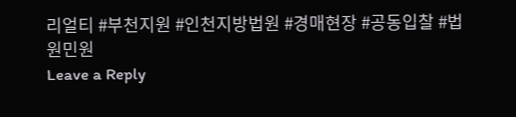리얼티 #부천지원 #인천지방법원 #경매현장 #공동입찰 #법원민원
Leave a Reply